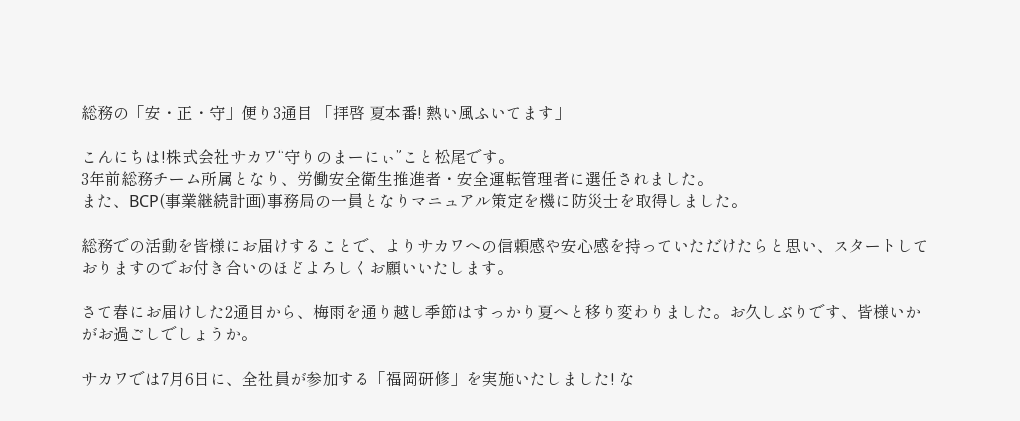総務の「安・正・守」便り3通目 「拝啓 夏本番! 熱い風ふいてます」

こんにちは!株式会社サカワ“守りのまーにぃ”こと松尾です。
3年前総務チーム所属となり、労働安全衛生推進者・安全運転管理者に選任されました。
また、BCP(事業継続計画)事務局の一員となりマニュアル策定を機に防災士を取得しました。

総務での活動を皆様にお届けすることで、よりサカワへの信頼感や安心感を持っていただけたらと思い、スタートしておりますのでお付き合いのほどよろしくお願いいたします。

さて春にお届けした2通目から、梅雨を通り越し季節はすっかり夏へと移り変わりました。お久しぶりです、皆様いかがお過ごしでしょうか。

サカワでは7月6日に、全社員が参加する「福岡研修」を実施いたしました! な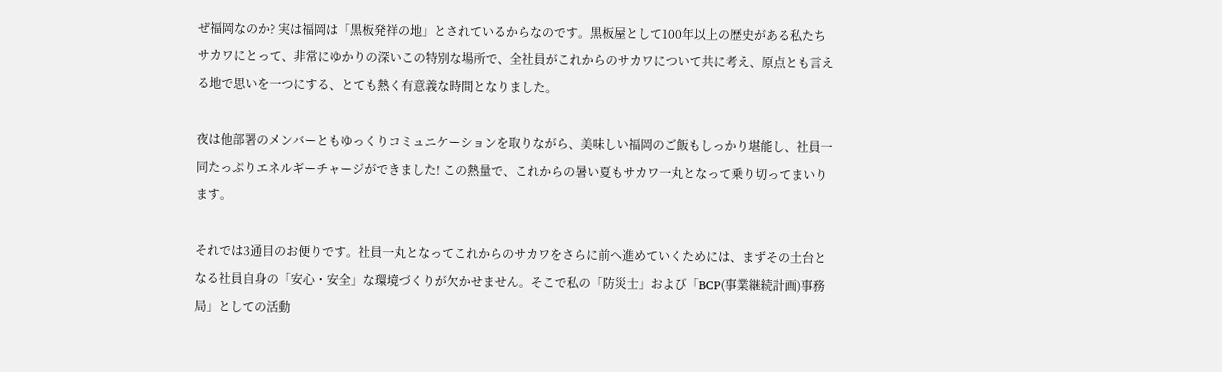ぜ福岡なのか? 実は福岡は「黒板発祥の地」とされているからなのです。黒板屋として100年以上の歴史がある私たちサカワにとって、非常にゆかりの深いこの特別な場所で、全社員がこれからのサカワについて共に考え、原点とも言える地で思いを一つにする、とても熱く有意義な時間となりました。

夜は他部署のメンバーともゆっくりコミュニケーションを取りながら、美味しい福岡のご飯もしっかり堪能し、社員一同たっぷりエネルギーチャージができました! この熱量で、これからの暑い夏もサカワ一丸となって乗り切ってまいります。

それでは3通目のお便りです。社員一丸となってこれからのサカワをさらに前へ進めていくためには、まずその土台となる社員自身の「安心・安全」な環境づくりが欠かせません。そこで私の「防災士」および「BCP(事業継続計画)事務局」としての活動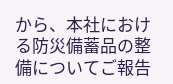から、本社における防災備蓄品の整備についてご報告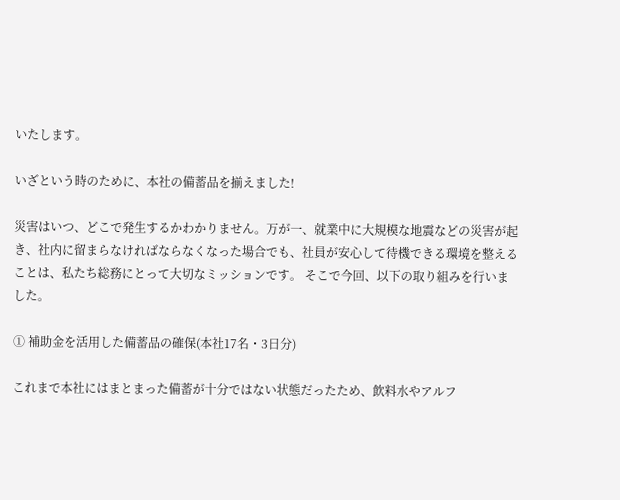いたします。

いざという時のために、本社の備蓄品を揃えました!

災害はいつ、どこで発生するかわかりません。万が一、就業中に大規模な地震などの災害が起き、社内に留まらなければならなくなった場合でも、社員が安心して待機できる環境を整えることは、私たち総務にとって大切なミッションです。 そこで今回、以下の取り組みを行いました。

① 補助金を活用した備蓄品の確保(本社17名・3日分)

これまで本社にはまとまった備蓄が十分ではない状態だったため、飲料水やアルフ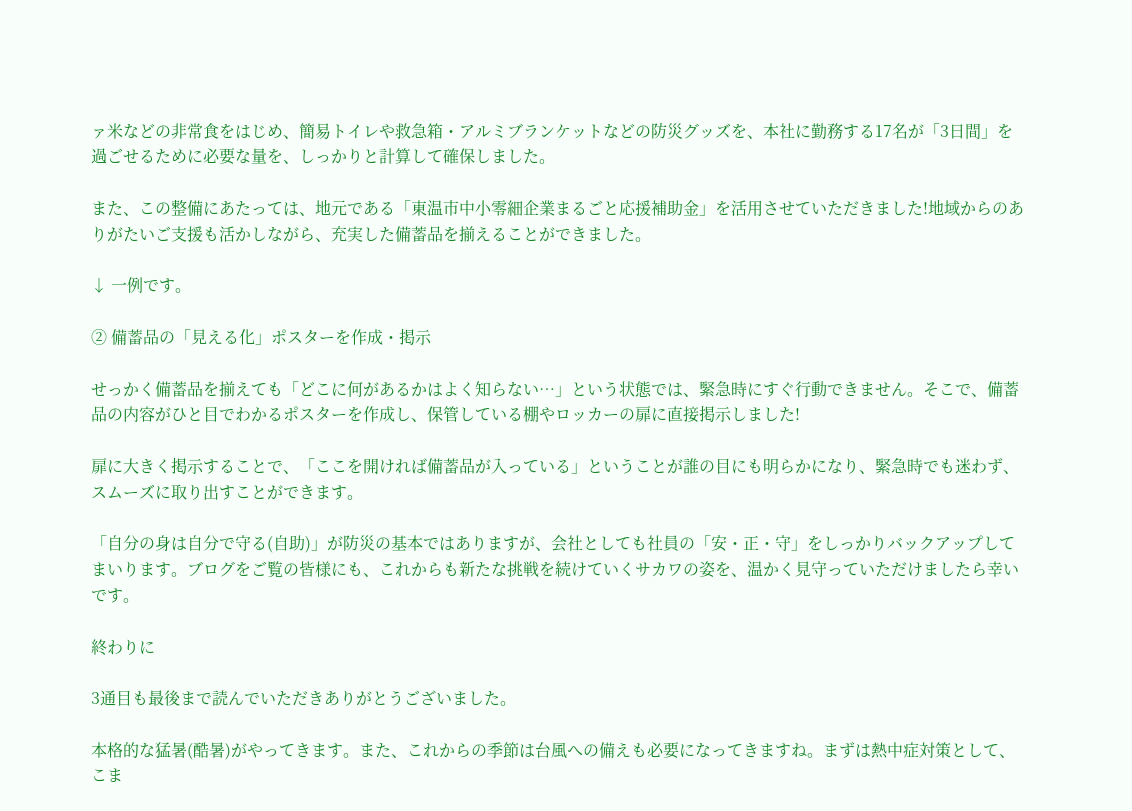ァ米などの非常食をはじめ、簡易トイレや救急箱・アルミブランケットなどの防災グッズを、本社に勤務する17名が「3日間」を過ごせるために必要な量を、しっかりと計算して確保しました。

また、この整備にあたっては、地元である「東温市中小零細企業まるごと応援補助金」を活用させていただきました!地域からのありがたいご支援も活かしながら、充実した備蓄品を揃えることができました。

↓ 一例です。

② 備蓄品の「見える化」ポスターを作成・掲示

せっかく備蓄品を揃えても「どこに何があるかはよく知らない…」という状態では、緊急時にすぐ行動できません。そこで、備蓄品の内容がひと目でわかるポスターを作成し、保管している棚やロッカーの扉に直接掲示しました!

扉に大きく掲示することで、「ここを開ければ備蓄品が入っている」ということが誰の目にも明らかになり、緊急時でも迷わず、スムーズに取り出すことができます。

「自分の身は自分で守る(自助)」が防災の基本ではありますが、会社としても社員の「安・正・守」をしっかりバックアップしてまいります。ブログをご覧の皆様にも、これからも新たな挑戦を続けていくサカワの姿を、温かく見守っていただけましたら幸いです。

終わりに

3通目も最後まで読んでいただきありがとうございました。

本格的な猛暑(酷暑)がやってきます。また、これからの季節は台風への備えも必要になってきますね。まずは熱中症対策として、こま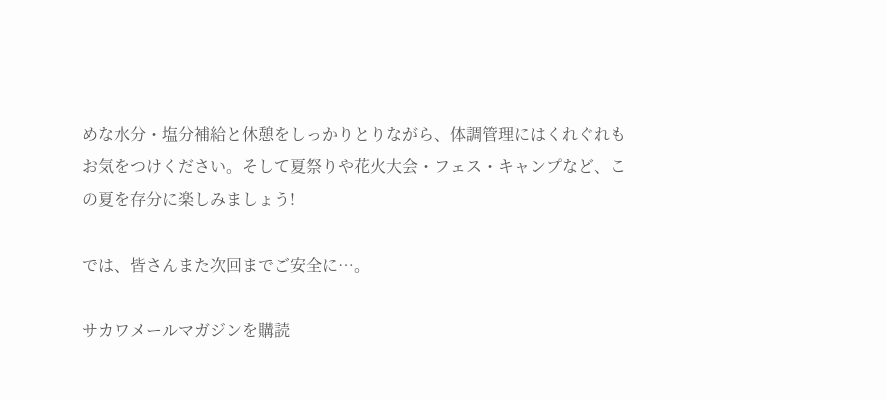めな水分・塩分補給と休憩をしっかりとりながら、体調管理にはくれぐれもお気をつけください。そして夏祭りや花火大会・フェス・キャンプなど、この夏を存分に楽しみましょう!

では、皆さんまた次回までご安全に…。

サカワメールマガジンを購読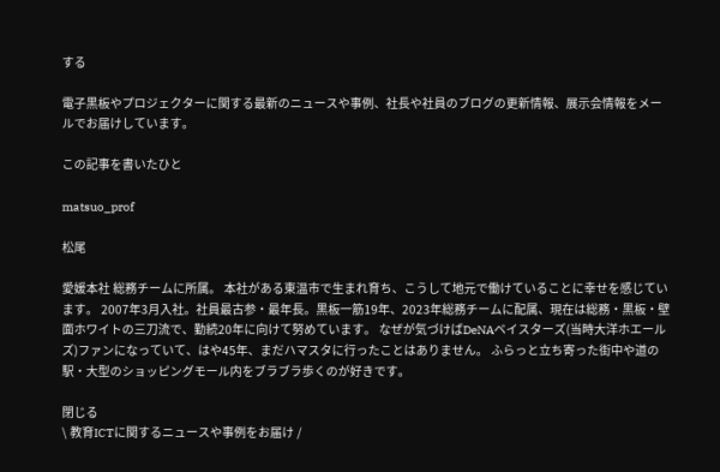する

電子黒板やプロジェクターに関する最新のニュースや事例、社長や社員のブログの更新情報、展示会情報をメールでお届けしています。

この記事を書いたひと

matsuo_prof

松尾

愛媛本社 総務チームに所属。 本社がある東温市で生まれ育ち、こうして地元で働けていることに幸せを感じています。 2007年3月入社。社員最古参・最年長。黒板一筋19年、2023年総務チームに配属、現在は総務・黒板・壁面ホワイトの三刀流で、勤続20年に向けて努めています。 なぜが気づけばDeNAベイスターズ(当時大洋ホエールズ)ファンになっていて、はや45年、まだハマスタに行ったことはありません。 ふらっと立ち寄った街中や道の駅・大型のショッピングモール内をブラブラ歩くのが好きです。

閉じる
\ 教育ICTに関するニュースや事例をお届け /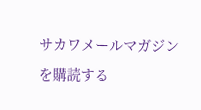サカワメールマガジンを購読する